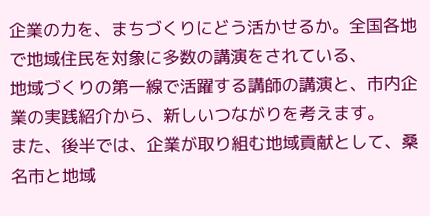企業の力を、まちづくりにどう活かせるか。全国各地で地域住民を対象に多数の講演をされている、
地域づくりの第一線で活躍する講師の講演と、市内企業の実践紹介から、新しいつながりを考えます。
また、後半では、企業が取り組む地域貢献として、桑名市と地域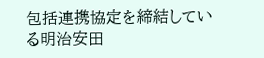包括連携協定を締結している明治安田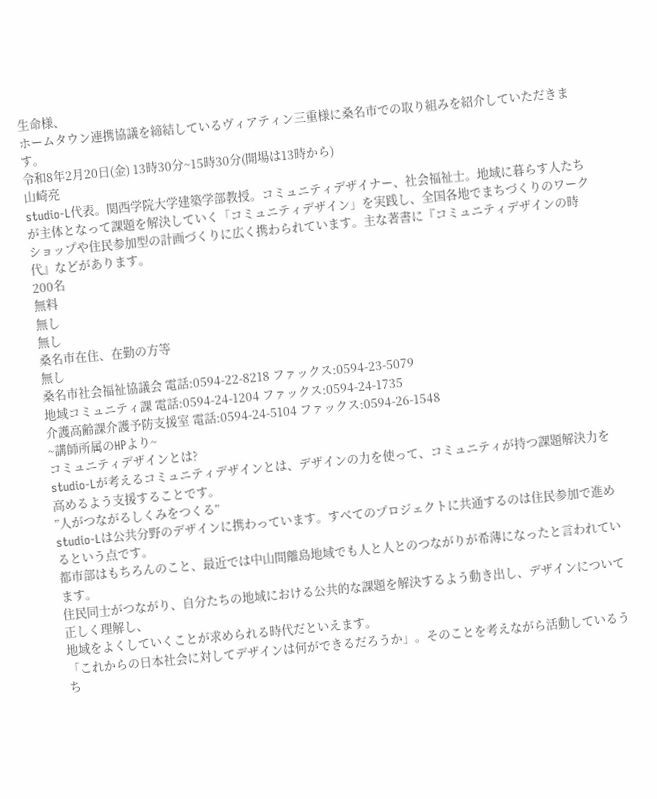生命様、
ホームタウン連携協議を締結しているヴィアティン三重様に桑名市での取り組みを紹介していただきます。
令和8年2月20日(金) 13時30分~15時30分(開場は13時から)
山崎亮
studio-L代表。関西学院大学建築学部教授。コミュニティデザイナー、社会福祉士。地域に暮らす人たちが主体となって課題を解決していく「コミュニティデザイン」を実践し、全国各地でまちづくりのワークショップや住民参加型の計画づくりに広く携わられています。主な著書に『コミュニティデザインの時代』などがあります。
200名
無料
無し
無し
桑名市在住、在勤の方等
無し
桑名市社会福祉協議会 電話:0594-22-8218 ファックス:0594-23-5079
地域コミュニティ課 電話:0594-24-1204 ファックス:0594-24-1735
介護高齢課介護予防支援室 電話:0594-24-5104 ファックス:0594-26-1548
~講師所属のHPより~
コミュニティデザインとは?
studio-Lが考えるコミュニティデザインとは、デザインの力を使って、コミュニティが持つ課題解決力を高めるよう支援することです。
”人がつながるしくみをつくる”
studio-Lは公共分野のデザインに携わっています。すべてのプロジェクトに共通するのは住民参加で進めるという点です。
都市部はもちろんのこと、最近では中山間離島地域でも人と人とのつながりが希薄になったと言われています。
住民同士がつながり、自分たちの地域における公共的な課題を解決するよう動き出し、デザインについて正しく理解し、
地域をよくしていくことが求められる時代だといえます。
「これからの日本社会に対してデザインは何ができるだろうか」。そのことを考えながら活動しているうち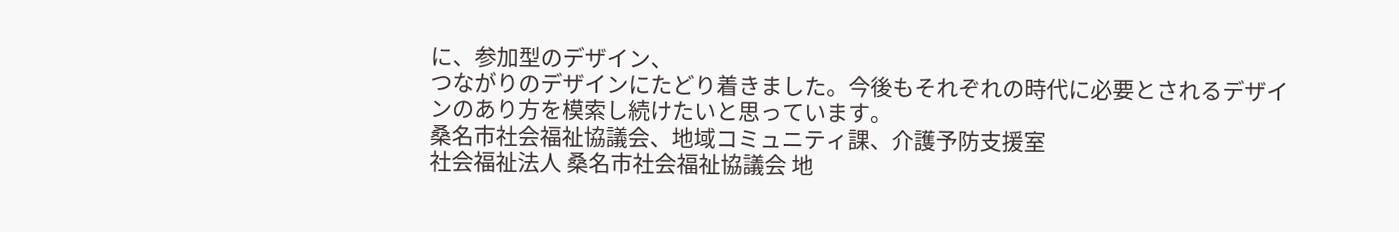に、参加型のデザイン、
つながりのデザインにたどり着きました。今後もそれぞれの時代に必要とされるデザインのあり方を模索し続けたいと思っています。
桑名市社会福祉協議会、地域コミュニティ課、介護予防支援室
社会福祉法人 桑名市社会福祉協議会 地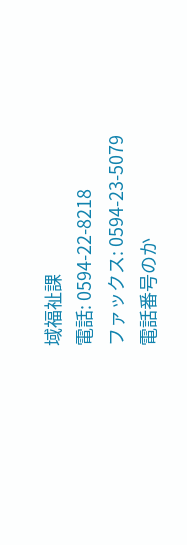域福祉課
電話: 0594-22-8218
ファックス: 0594-23-5079
電話番号のか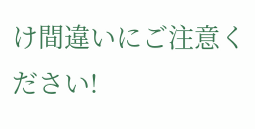け間違いにご注意ください!